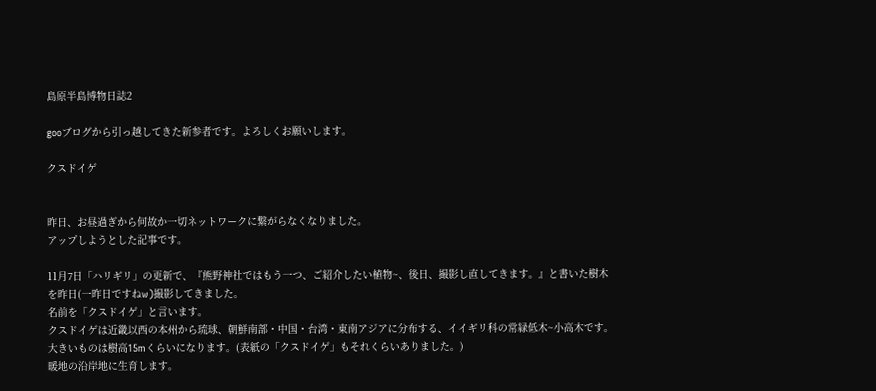島原半島博物日誌2

gooブログから引っ越してきた新参者です。よろしくお願いします。

クスドイゲ


昨日、お昼過ぎから何故か一切ネットワークに繋がらなくなりました。
アップしようとした記事です。

11月7日「ハリギリ」の更新で、『熊野神社ではもう一つ、ご紹介したい植物~、後日、撮影し直してきます。』と書いた樹木を昨日(一昨日ですねw)撮影してきました。
名前を「クスドイゲ」と言います。
クスドイゲは近畿以西の本州から琉球、朝鮮南部・中国・台湾・東南アジアに分布する、イイギリ科の常緑低木~小高木です。
大きいものは樹高15mくらいになります。(表紙の「クスドイゲ」もそれくらいありました。)
暖地の沿岸地に生育します。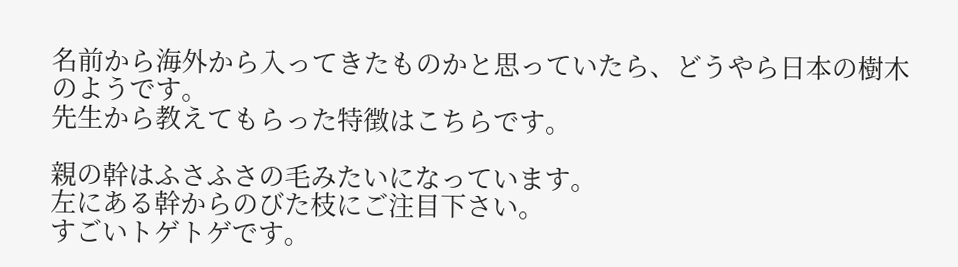名前から海外から入ってきたものかと思っていたら、どうやら日本の樹木のようです。
先生から教えてもらった特徴はこちらです。

親の幹はふさふさの毛みたいになっています。
左にある幹からのびた枝にご注目下さい。
すごいトゲトゲです。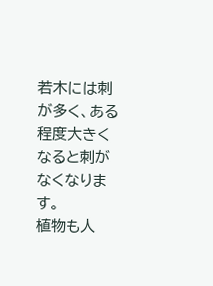若木には刺が多く、ある程度大きくなると刺がなくなります。
植物も人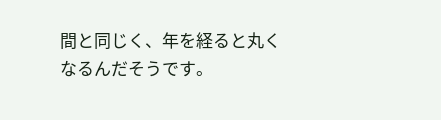間と同じく、年を経ると丸くなるんだそうです。